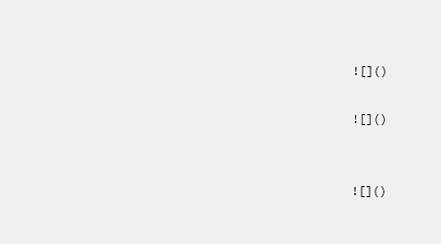![]()

![]()


![]()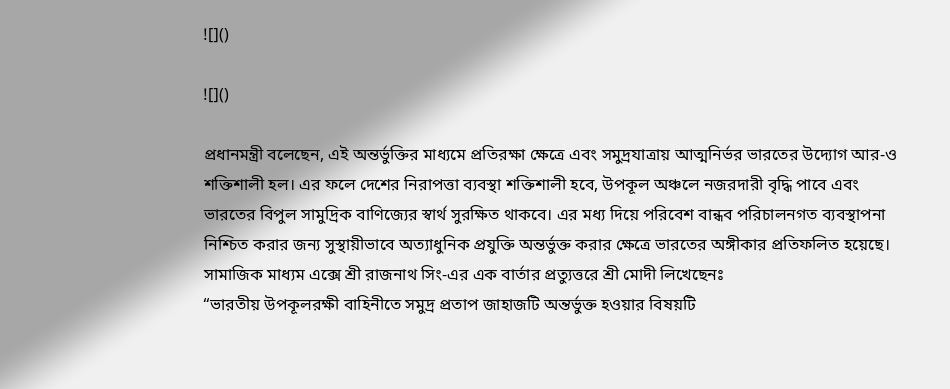![]()

![]()

প্রধানমন্ত্রী বলেছেন, এই অন্তর্ভুক্তির মাধ্যমে প্রতিরক্ষা ক্ষেত্রে এবং সমুদ্রযাত্রায় আত্মনির্ভর ভারতের উদ্যোগ আর-ও শক্তিশালী হল। এর ফলে দেশের নিরাপত্তা ব্যবস্থা শক্তিশালী হবে, উপকূল অঞ্চলে নজরদারী বৃদ্ধি পাবে এবং ভারতের বিপুল সামুদ্রিক বাণিজ্যের স্বার্থ সুরক্ষিত থাকবে। এর মধ্য দিয়ে পরিবেশ বান্ধব পরিচালনগত ব্যবস্থাপনা নিশ্চিত করার জন্য সুস্থায়ীভাবে অত্যাধুনিক প্রযুক্তি অন্তর্ভুক্ত করার ক্ষেত্রে ভারতের অঙ্গীকার প্রতিফলিত হয়েছে।
সামাজিক মাধ্যম এক্সে শ্রী রাজনাথ সিং-এর এক বার্তার প্রত্যুত্তরে শ্রী মোদী লিখেছেনঃ
“ভারতীয় উপকূলরক্ষী বাহিনীতে সমুদ্র প্রতাপ জাহাজটি অন্তর্ভুক্ত হওয়ার বিষয়টি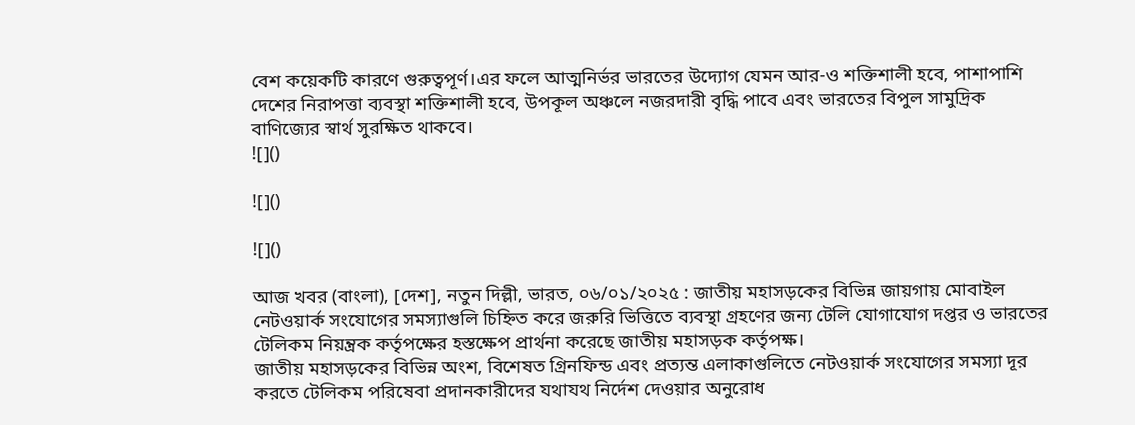বেশ কয়েকটি কারণে গুরুত্বপূর্ণ।এর ফলে আত্মনির্ভর ভারতের উদ্যোগ যেমন আর-ও শক্তিশালী হবে, পাশাপাশি দেশের নিরাপত্তা ব্যবস্থা শক্তিশালী হবে, উপকূল অঞ্চলে নজরদারী বৃদ্ধি পাবে এবং ভারতের বিপুল সামুদ্রিক বাণিজ্যের স্বার্থ সুরক্ষিত থাকবে।
![]()

![]()

![]()

আজ খবর (বাংলা), [দেশ], নতুন দিল্লী, ভারত, ০৬/০১/২০২৫ : জাতীয় মহাসড়কের বিভিন্ন জায়গায় মোবাইল নেটওয়ার্ক সংযোগের সমস্যাগুলি চিহ্নিত করে জরুরি ভিত্তিতে ব্যবস্থা গ্রহণের জন্য টেলি যোগাযোগ দপ্তর ও ভারতের টেলিকম নিয়ন্ত্রক কর্তৃপক্ষের হস্তক্ষেপ প্রার্থনা করেছে জাতীয় মহাসড়ক কর্তৃপক্ষ।
জাতীয় মহাসড়কের বিভিন্ন অংশ, বিশেষত গ্রিনফিন্ড এবং প্রত্যন্ত এলাকাগুলিতে নেটওয়ার্ক সংযোগের সমস্যা দূর করতে টেলিকম পরিষেবা প্রদানকারীদের যথাযথ নির্দেশ দেওয়ার অনুরোধ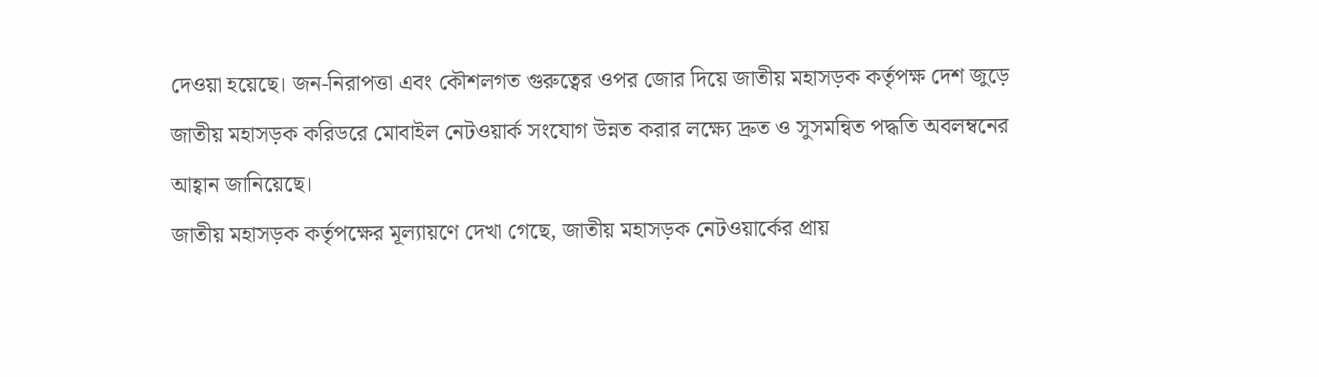দেওয়া হয়েছে। জন-নিরাপত্তা এবং কৌশলগত গুরুত্বের ওপর জোর দিয়ে জাতীয় মহাসড়ক কর্তৃপক্ষ দেশ জুড়ে জাতীয় মহাসড়ক করিডরে মোবাইল নেটওয়ার্ক সংযোগ উন্নত করার লক্ষ্যে দ্রুত ও সুসমন্বিত পদ্ধতি অবলম্বনের আহ্বান জানিয়েছে।
জাতীয় মহাসড়ক কর্তৃপক্ষের মূল্যায়ণে দেখা গেছে, জাতীয় মহাসড়ক নেটওয়ার্কের প্রায়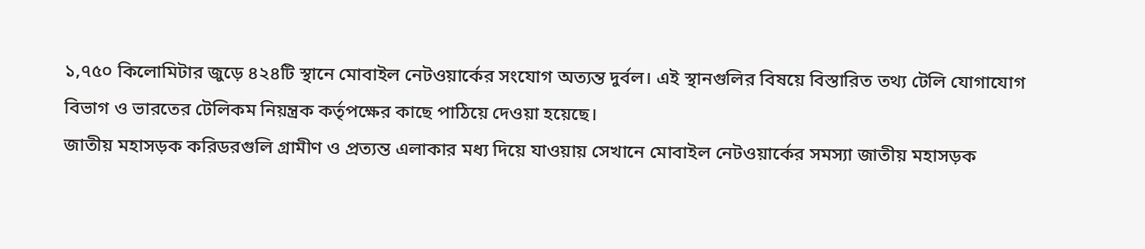১,৭৫০ কিলোমিটার জুড়ে ৪২৪টি স্থানে মোবাইল নেটওয়ার্কের সংযোগ অত্যন্ত দুর্বল। এই স্থানগুলির বিষয়ে বিস্তারিত তথ্য টেলি যোগাযোগ বিভাগ ও ভারতের টেলিকম নিয়ন্ত্রক কর্তৃপক্ষের কাছে পাঠিয়ে দেওয়া হয়েছে।
জাতীয় মহাসড়ক করিডরগুলি গ্রামীণ ও প্রত্যন্ত এলাকার মধ্য দিয়ে যাওয়ায় সেখানে মোবাইল নেটওয়ার্কের সমস্যা জাতীয় মহাসড়ক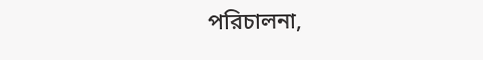পরিচালনা,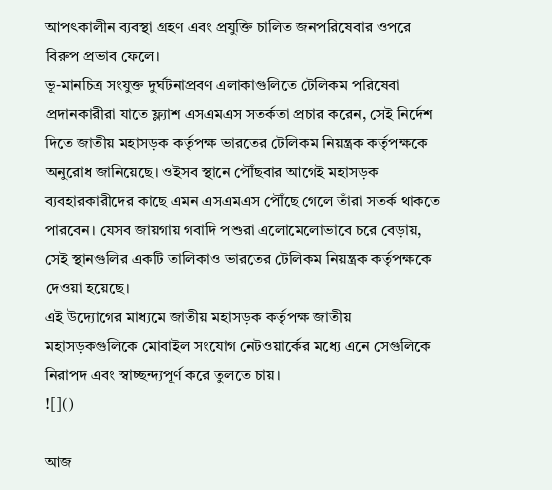আপৎকালীন ব্যবস্থা গ্রহণ এবং প্রযুক্তি চালিত জনপরিষেবার ওপরে বিরুপ প্রভাব ফেলে।
ভূ-মানচিত্র সংযুক্ত দুর্ঘটনাপ্রবণ এলাকাগুলিতে টেলিকম পরিষেবা প্রদানকারীরা যাতে ফ্ল্যাশ এসএমএস সতর্কতা প্রচার করেন, সেই নির্দেশ দিতে জাতীয় মহাসড়ক কর্তৃপক্ষ ভারতের টেলিকম নিয়ন্ত্রক কর্তৃপক্ষকে অনুরোধ জানিয়েছে। ওইসব স্থানে পৌঁছবার আগেই মহাসড়ক ব্যবহারকারীদের কাছে এমন এসএমএস পৌঁছে গেলে তাঁরা সতর্ক থাকতে পারবেন। যেসব জায়গায় গবাদি পশুরা এলোমেলোভাবে চরে বেড়ায়, সেই স্থানগুলির একটি তালিকাও ভারতের টেলিকম নিয়ন্ত্রক কর্তৃপক্ষকে দেওয়া হয়েছে।
এই উদ্যোগের মাধ্যমে জাতীয় মহাসড়ক কর্তৃপক্ষ জাতীয় মহাসড়কগুলিকে মোবাইল সংযোগ নেটওয়ার্কের মধ্যে এনে সেগুলিকে নিরাপদ এবং স্বাচ্ছন্দ্যপূর্ণ করে তুলতে চায়।
![]()

আজ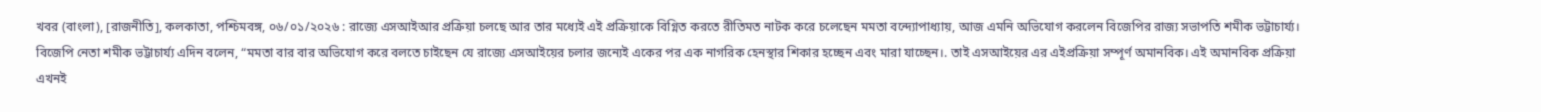খবর (বাংলা), [রাজনীতি], কলকাতা, পশ্চিমবঙ্গ, ০৬/০১/২০২৬ : রাজ্যে এসআইআর প্রক্রিয়া চলছে আর তার মধ্যেই এই প্রক্রিয়াকে বিগ্নিত করতে রীতিমত নাটক করে চলেছেন মমতা বন্দ্যোপাধ্যায়, আজ এমনি অভিযোগ করলেন বিজেপির রাজ্য সভাপতি শমীক ভট্টাচার্য্য।
বিজেপি নেতা শমীক ভট্টাচার্য্য এদিন বলেন, “মমতা বার বার অভিযোগ করে বলতে চাইছেন যে রাজ্যে এসআইয়ের চলার জন্যেই একের পর এক নাগরিক হেনস্থার শিকার হচ্ছেন এবং মারা যাচ্ছেন।. তাই এসআইয়ের এর এইপ্রক্রিয়া সম্পূর্ণ অমানবিক। এই অমানবিক প্রক্রিয়া এখনই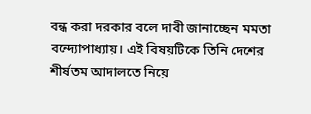বন্ধ করা দরকার বলে দাবী জানাচ্ছেন মমতা বন্দ্যোপাধ্যায়। এই বিষয়টিকে তিনি দেশের শীর্ষতম আদালতে নিয়ে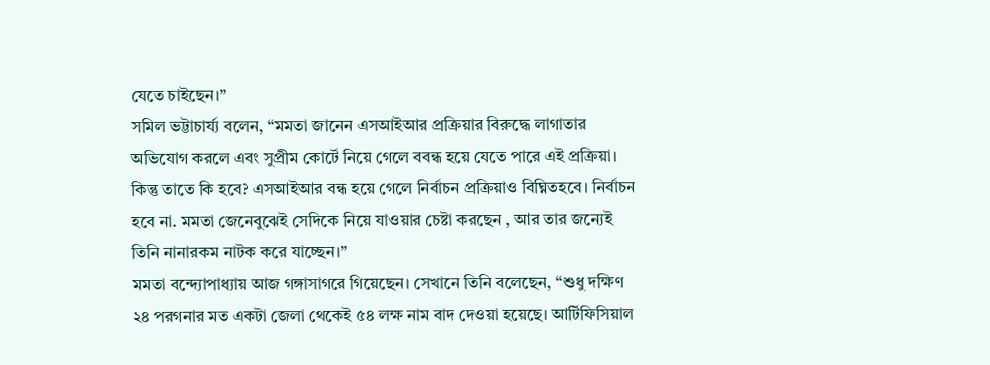যেতে চাইছেন।”
সমিল ভট্টাচার্য্য বলেন, “মমতা জানেন এসআইআর প্রক্রিয়ার বিরুদ্ধে লাগাতার অভিযোগ করলে এবং সুপ্রীম কোর্টে নিয়ে গেলে ববন্ধ হয়ে যেতে পারে এই প্রক্রিয়া। কিন্তু তাতে কি হবে? এসআইআর বন্ধ হয়ে গেলে নির্বাচন প্রক্রিয়াও বিঘ্নিতহবে। নির্বাচন হবে না. মমতা জেনেবুঝেই সেদিকে নিয়ে যাওয়ার চেষ্টা করছেন , আর তার জন্যেই তিনি নানারকম নাটক করে যাচ্ছেন।”
মমতা বন্দ্যোপাধ্যায় আজ গঙ্গাসাগরে গিয়েছেন। সেখানে তিনি বলেছেন, “শুধু দক্ষিণ ২৪ পরগনার মত একটা জেলা থেকেই ৫৪ লক্ষ নাম বাদ দেওয়া হয়েছে। আর্টিফিসিয়াল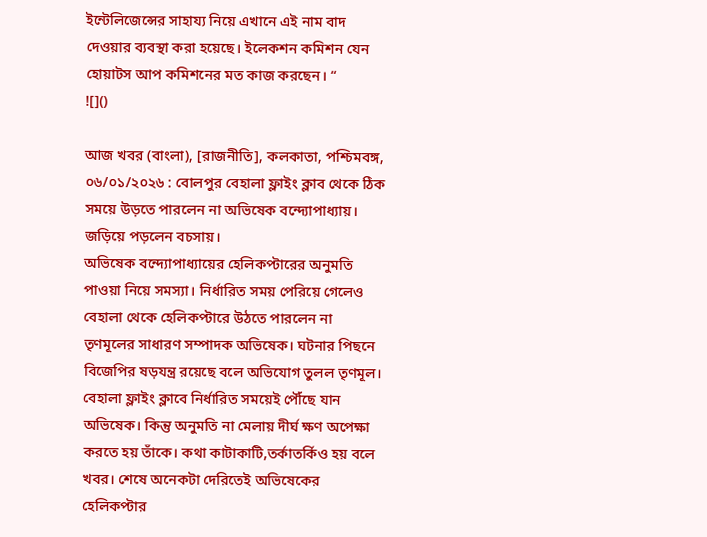ইন্টেলিজেন্সের সাহায্য নিয়ে এখানে এই নাম বাদ দেওয়ার ব্যবস্থা করা হয়েছে। ইলেকশন কমিশন যেন হোয়াটস আপ কমিশনের মত কাজ করছেন। “
![]()

আজ খবর (বাংলা), [রাজনীতি], কলকাতা, পশ্চিমবঙ্গ, ০৬/০১/২০২৬ : বোলপুর বেহালা ফ্লাইং ক্লাব থেকে ঠিক সময়ে উড়তে পারলেন না অভিষেক বন্দ্যোপাধ্যায়। জড়িয়ে পড়লেন বচসায়।
অভিষেক বন্দ্যোপাধ্যায়ের হেলিকপ্টারের অনুমতি পাওয়া নিয়ে সমস্যা। নির্ধারিত সময় পেরিয়ে গেলেও বেহালা থেকে হেলিকপ্টারে উঠতে পারলেন না তৃণমূলের সাধারণ সম্পাদক অভিষেক। ঘটনার পিছনে বিজেপির ষড়যন্ত্র রয়েছে বলে অভিযোগ তুলল তৃণমূল। বেহালা ফ্লাইং ক্লাবে নির্ধারিত সময়েই পৌঁছে যান অভিষেক। কিন্তু অনুমতি না মেলায় দীর্ঘ ক্ষণ অপেক্ষা করতে হয় তাঁকে। কথা কাটাকাটি,তর্কাতর্কিও হয় বলে খবর। শেষে অনেকটা দেরিতেই অভিষেকের হেলিকপ্টার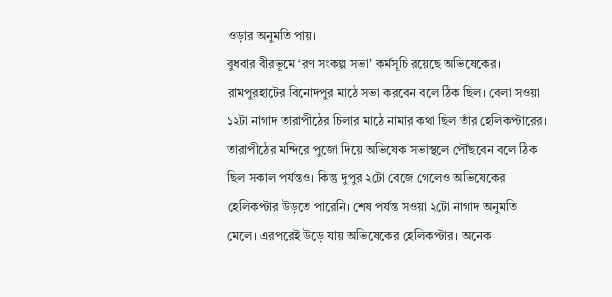ওড়ার অনুমতি পায়।
বুধবার বীরভূমে ‘রণ সংকল্প সভা’ কর্মসূচি রয়েছে অভিষেকের। রামপুরহাটের বিনোদপুর মাঠে সভা করবেন বলে ঠিক ছিল। বেলা সওয়া ১২টা নাগাদ তারাপীঠের চিলার মাঠে নামার কথা ছিল তাঁর হেলিকপ্টারের। তারাপীঠের মন্দিরে পুজো দিয়ে অভিষেক সভাস্থলে পৌঁছবেন বলে ঠিক ছিল সকাল পর্যন্তও। কিন্তু দুপুর ২টো বেজে গেলেও অভিষেকের হেলিকপ্টার উড়তে পারেনি। শেষ পর্যন্ত সওয়া ২টো নাগাদ অনুমতি মেলে। এরপরেই উড়ে যায় অভিষেকের হেলিকপ্টার। অনেক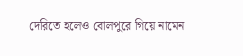দেরিতে হলেও বোলপুরে গিয়ে নামেন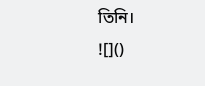তিনি।
![]()